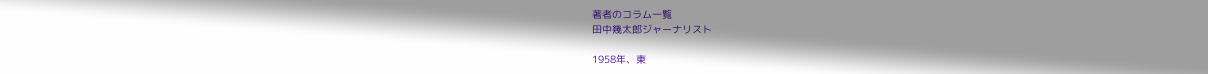著者のコラム一覧
田中幾太郎ジャーナリスト

1958年、東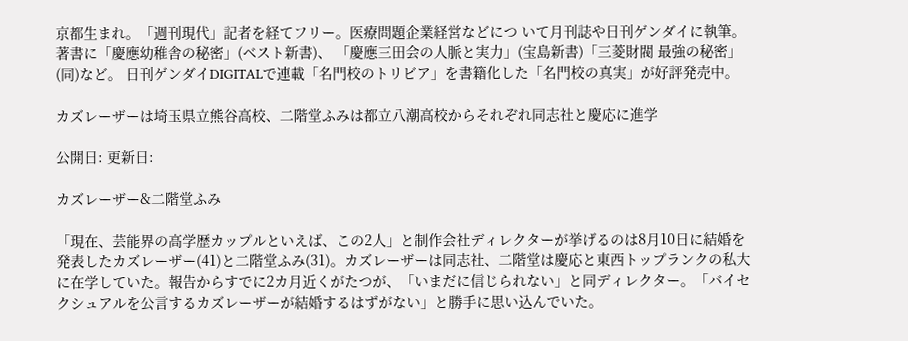京都生まれ。「週刊現代」記者を経てフリー。医療問題企業経営などにつ いて月刊誌や日刊ゲンダイに執筆。著書に「慶應幼稚舎の秘密」(ベスト新書)、 「慶應三田会の人脈と実力」(宝島新書)「三菱財閥 最強の秘密」(同)など。 日刊ゲンダイDIGITALで連載「名門校のトリビア」を書籍化した「名門校の真実」が好評発売中。

カズレーザーは埼玉県立熊谷高校、二階堂ふみは都立八潮高校からそれぞれ同志社と慶応に進学

公開日: 更新日:

カズレーザー&二階堂ふみ

「現在、芸能界の高学歴カップルといえば、この2人」と制作会社ディレクターが挙げるのは8月10日に結婚を発表したカズレーザー(41)と二階堂ふみ(31)。カズレーザーは同志社、二階堂は慶応と東西トップランクの私大に在学していた。報告からすでに2カ月近くがたつが、「いまだに信じられない」と同ディレクター。「バイセクシュアルを公言するカズレーザーが結婚するはずがない」と勝手に思い込んでいた。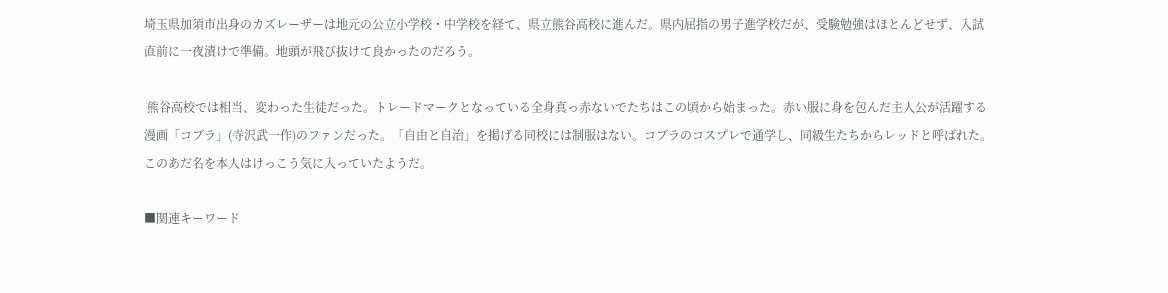埼玉県加須市出身のカズレーザーは地元の公立小学校・中学校を経て、県立熊谷高校に進んだ。県内屈指の男子進学校だが、受験勉強はほとんどせず、入試直前に一夜漬けで準備。地頭が飛び抜けて良かったのだろう。

 熊谷高校では相当、変わった生徒だった。トレードマークとなっている全身真っ赤ないでたちはこの頃から始まった。赤い服に身を包んだ主人公が活躍する漫画「コブラ」(寺沢武一作)のファンだった。「自由と自治」を掲げる同校には制服はない。コブラのコスプレで通学し、同級生たちからレッドと呼ばれた。このあだ名を本人はけっこう気に入っていたようだ。

■関連キーワード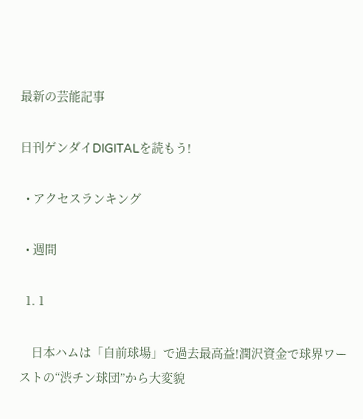最新の芸能記事

日刊ゲンダイDIGITALを読もう!

  • アクセスランキング

  • 週間

  1. 1

    日本ハムは「自前球場」で過去最高益!潤沢資金で球界ワーストの“渋チン球団”から大変貌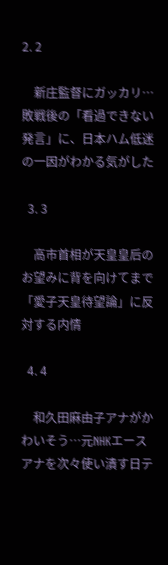2. 2

    新庄監督にガッカリ…敗戦後の「看過できない発言」に、日本ハム低迷の一因がわかる気がした

  3. 3

    高市首相が天皇皇后のお望みに背を向けてまで「愛子天皇待望論」に反対する内情

  4. 4

    和久田麻由子アナがかわいそう…元NHKエースアナを次々使い潰す日テ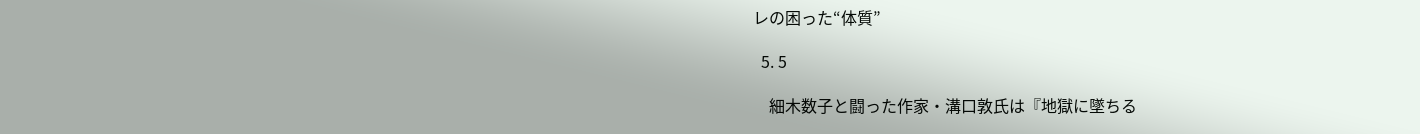レの困った“体質”

  5. 5

    細木数子と闘った作家・溝口敦氏は『地獄に墜ちる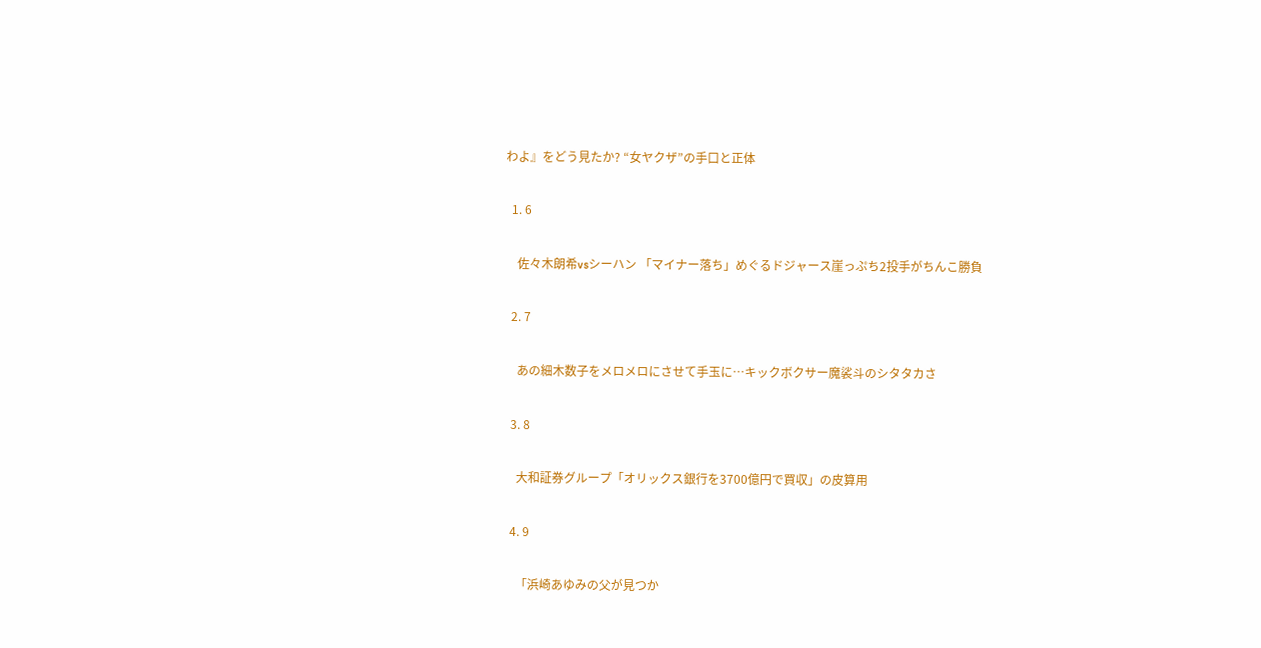わよ』をどう見たか? “女ヤクザ”の手口と正体

  1. 6

    佐々木朗希vsシーハン 「マイナー落ち」めぐるドジャース崖っぷち2投手がちんこ勝負

  2. 7

    あの細木数子をメロメロにさせて手玉に…キックボクサー魔裟斗のシタタカさ

  3. 8

    大和証券グループ「オリックス銀行を3700億円で買収」の皮算用

  4. 9

    「浜崎あゆみの父が見つか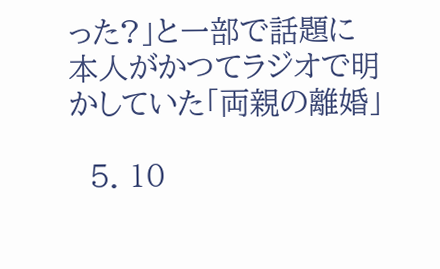った?」と一部で話題に 本人がかつてラジオで明かしていた「両親の離婚」

  5. 10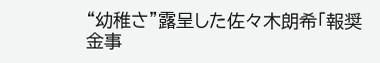“幼稚さ”露呈した佐々木朗希「報奨金事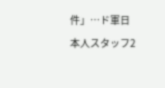件」…ド軍日本人スタッフ2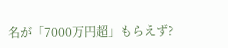名が「7000万円超」もらえず?